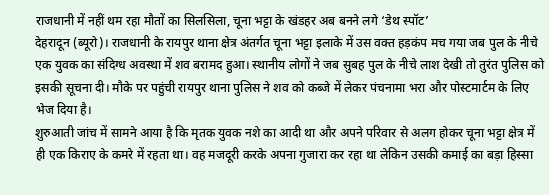राजधानी में नहीं थम रहा मौतों का सिलसिला, चूना भट्टा के खंडहर अब बनने लगे ‘डेथ स्पॉट’
देहरादून (ब्यूरो)। राजधानी के रायपुर थाना क्षेत्र अंतर्गत चूना भट्टा इलाके में उस वक्त हड़कंप मच गया जब पुल के नीचे एक युवक का संदिग्ध अवस्था में शव बरामद हुआ। स्थानीय लोगों ने जब सुबह पुल के नीचे लाश देखी तो तुरंत पुलिस को इसकी सूचना दी। मौके पर पहुंची रायपुर थाना पुलिस ने शव को कब्जे में लेकर पंचनामा भरा और पोस्टमार्टम के लिए भेज दिया है।
शुरुआती जांच में सामने आया है कि मृतक युवक नशे का आदी था और अपने परिवार से अलग होकर चूना भट्टा क्षेत्र में ही एक किराए के कमरे में रहता था। वह मजदूरी करके अपना गुजारा कर रहा था लेकिन उसकी कमाई का बड़ा हिस्सा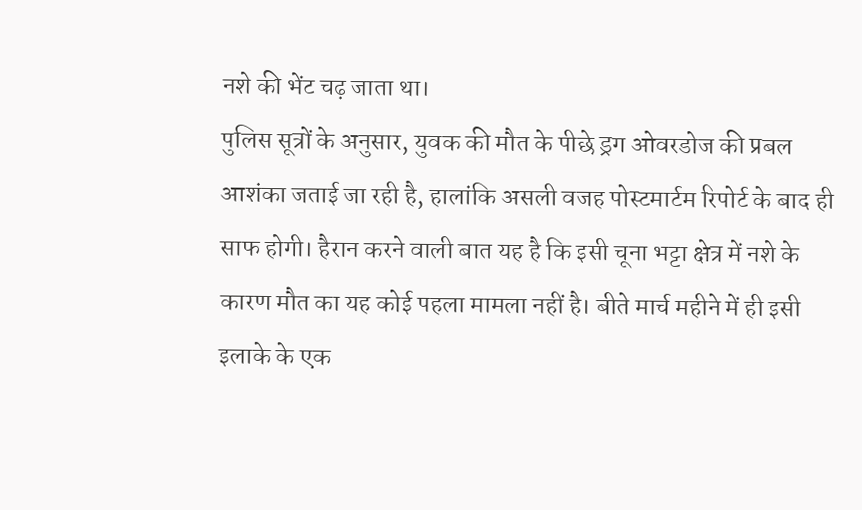नशे की भेंट चढ़ जाता था।
पुलिस सूत्रों के अनुसार, युवक की मौत के पीछे ड्रग ओवरडोज की प्रबल आशंका जताई जा रही है, हालांकि असली वजह पोस्टमार्टम रिपोर्ट के बाद ही साफ होगी। हैरान करने वाली बात यह है कि इसी चूना भट्टा क्षेत्र में नशे के कारण मौत का यह कोई पहला मामला नहीं है। बीते मार्च महीने में ही इसी इलाके के एक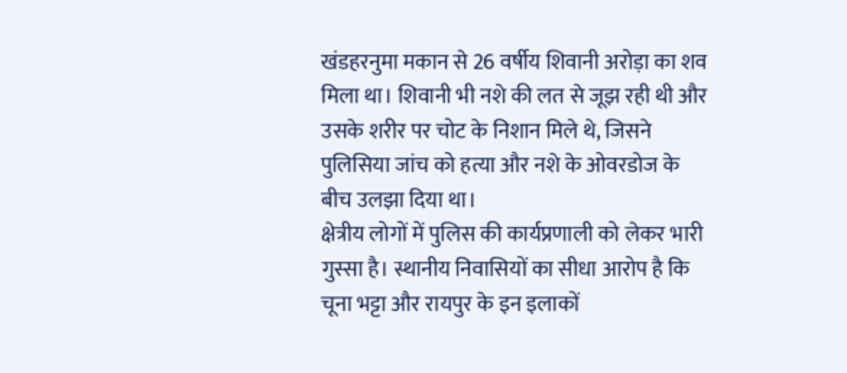खंडहरनुमा मकान से 26 वर्षीय शिवानी अरोड़ा का शव मिला था। शिवानी भी नशे की लत से जूझ रही थी और उसके शरीर पर चोट के निशान मिले थे, जिसने पुलिसिया जांच को हत्या और नशे के ओवरडोज के बीच उलझा दिया था।
क्षेत्रीय लोगों में पुलिस की कार्यप्रणाली को लेकर भारी गुस्सा है। स्थानीय निवासियों का सीधा आरोप है कि चूना भट्टा और रायपुर के इन इलाकों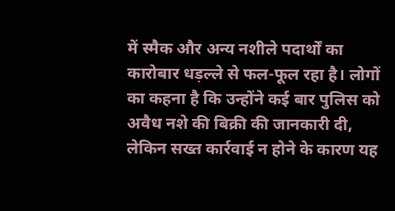में स्मैक और अन्य नशीले पदार्थों का कारोबार धड़ल्ले से फल-फूल रहा है। लोगों का कहना है कि उन्होंने कई बार पुलिस को अवैध नशे की बिक्री की जानकारी दी, लेकिन सख्त कार्रवाई न होने के कारण यह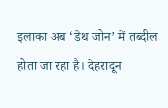इलाका अब ‘डेथ जोन’ में तब्दील होता जा रहा है। देहरादून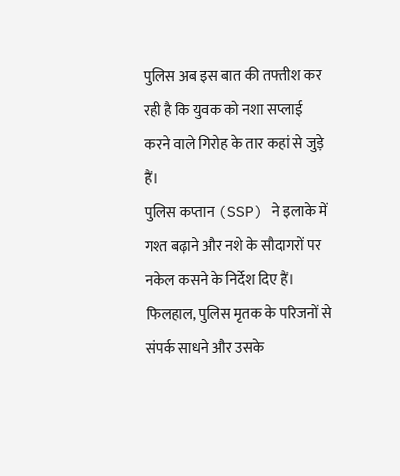पुलिस अब इस बात की तफ्तीश कर रही है कि युवक को नशा सप्लाई करने वाले गिरोह के तार कहां से जुड़े हैं।
पुलिस कप्तान (SSP) ने इलाके में गश्त बढ़ाने और नशे के सौदागरों पर नकेल कसने के निर्देश दिए हैं। फिलहाल, पुलिस मृतक के परिजनों से संपर्क साधने और उसके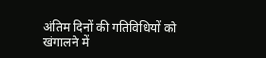अंतिम दिनों की गतिविधियों को खंगालने में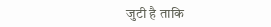जुटी है ताकि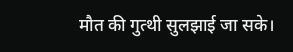मौत की गुत्थी सुलझाई जा सके।